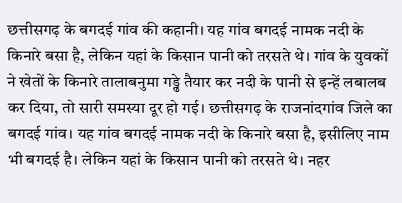छत्तीसगढ़ के बगदई गांव की कहानी। यह गांव बगदई नामक नदी के किनारे बसा है, लेकिन यहां के किसान पानी को तरसते थे। गांव के युवकों ने खेतों के किनारे तालाबनुमा गड्ढे तैयार कर नदी के पानी से इन्हें लबालब कर दिया, तो सारी समस्या दूर हो गई। छत्तीसगढ़ के राजनांदगांव जिले का बगदई गांव। यह गांव बगदई नामक नदी के किनारे बसा है, इसीलिए नाम भी बगदई है। लेकिन यहां के किसान पानी को तरसते थे। नहर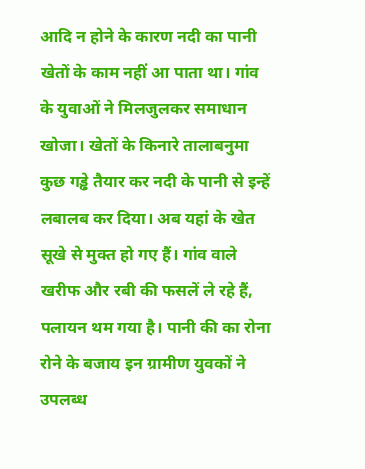आदि न होने के कारण नदी का पानी खेतों के काम नहीं आ पाता था। गांव के युवाओं ने मिलजुलकर समाधान खोजा। खेतों के किनारे तालाबनुमा कुछ गड्ढे तैयार कर नदी के पानी से इन्हें लबालब कर दिया। अब यहां के खेत सूखे से मुक्त हो गए हैं। गांव वाले खरीफ और रबी की फसलें ले रहे हैं, पलायन थम गया है। पानी की का रोना रोने के बजाय इन ग्रामीण युवकों ने उपलब्ध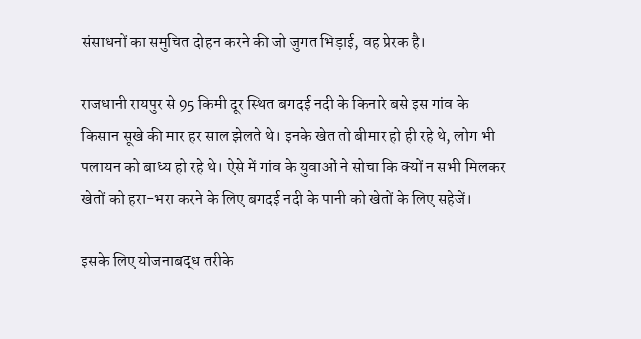संसाधनों का समुचित दोहन करने की जो जुगत भिड़ाई, वह प्रेरक है।

राजधानी रायपुर से 95 किमी दूर स्थित बगदई नदी के किनारे बसे इस गांव के किसान सूखे की मार हर साल झेलते थे। इनके खेत तो बीमार हो ही रहे थे, लोग भी पलायन को बाध्य हो रहे थे। ऐसे में गांव के युवाओं ने सोचा कि क्यों न सभी मिलकर खेतों को हरा-भरा करने के लिए बगदई नदी के पानी को खेतों के लिए सहेजें।

इसके लिए योजनाबद्ध तरीके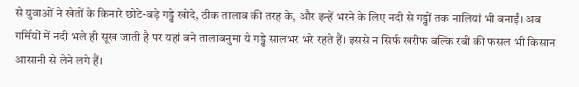से युवाओं ने खेतों के किनारे छोटे-बड़े गड्ढे खोदे, ठीक तालाब की तरह के, और इन्हें भरने के लिए नदी से गड्ढों तक नालियां भी बनाईं। अब गर्मियों में नदी भले ही सूख जाती है पर यहां बने तालाबनुमा ये गड्ढे सालभर भरे रहते हैं। इससे न सिर्फ खरीफ बल्कि रबी की फसल भी किसान आसानी से लेने लगे हैं।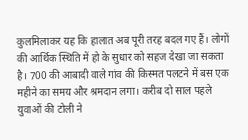कुलमिलाकर यह कि हालात अब पूरी तरह बदल गए हैं। लोगों की आर्थिक स्थिति में हो के सुधार को सहज देखा जा सकता है। 700 की आबादी वाले गांव की किस्मत पलटने में बस एक महीने का समय और श्रमदान लगा। करीब दो साल पहले युवाओं की टोली ने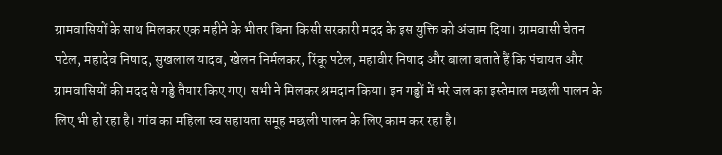ग्रामवासियों के साथ मिलकर एक महीने के भीतर बिना किसी सरकारी मदद के इस युक्ति को अंजाम दिया। ग्रामवासी चेतन पटेल, महादेव निषाद, सुखलाल यादव, खेलन निर्मलकर, रिंकू पटेल, महावीर निषाद और बाला बताते हैं कि पंचायत और ग्रामवासियों की मदद से गड्ढे तैयार किए गए। सभी ने मिलकर श्रमदान किया। इन गड्ढों में भरे जल का इस्तेमाल मछली पालन के लिए भी हो रहा है। गांव का महिला स्व सहायता समूह मछली पालन के लिए काम कर रहा है।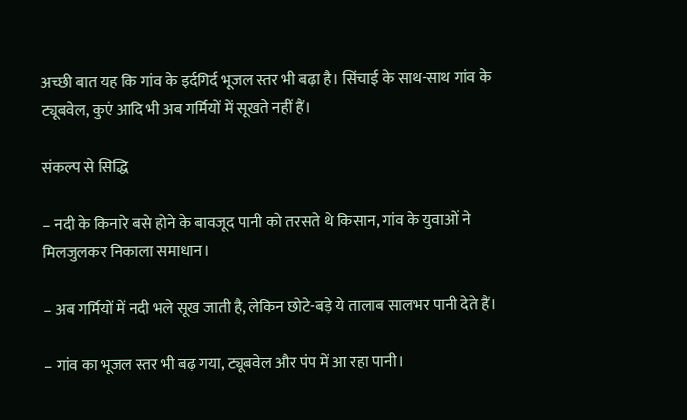अच्छी बात यह कि गांव के इर्दगिर्द भूजल स्तर भी बढ़ा है। सिंचाई के साथ-साथ गांव के ट्यूबवेल, कुएं आदि भी अब गर्मियों में सूखते नहीं हैं।

संकल्प से सिद्धि

– नदी के किनारे बसे होने के बावजूद पानी को तरसते थे किसान, गांव के युवाओं ने मिलजुलकर निकाला समाधान।

– अब गर्मियों में नदी भले सूख जाती है, लेकिन छोटे-बड़े ये तालाब सालभर पानी देते हैं।

– गांव का भूजल स्तर भी बढ़ गया, ट्यूबवेल और पंप में आ रहा पानी।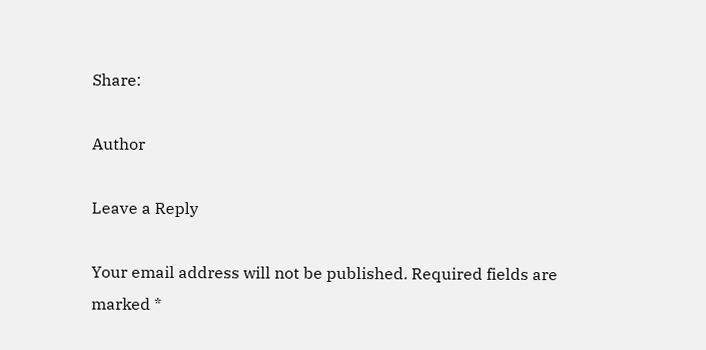Share:

Author

Leave a Reply

Your email address will not be published. Required fields are marked *